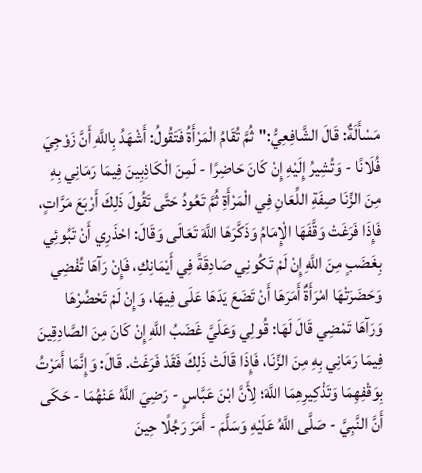مَسْأَلَةٌ: قَالَ الشَّافِعِيُّ:"ثُمَّ تُقَامُ الْمَرْأَةُ فَتَقُولُ: أَشْهَدُ بِاللَّهِ أَنَّ زَوْجِيَ فُلَانًا - وَتُشِيرُ إِلَيْهِ إِنْ كَانَ حَاضِرًا - لَمِنَ الْكَاذِبِينَ فِيمَا رَمَانِي بِهِ مِنَ الزِّنَا صِفَةِ اللِّعَانِ فِي الْمَرْأَةِ ثُمَّ تَعُودُ حَتَّى تَقُولَ ذَلِكَ أَرْبَعَ مَرَّاتٍ، فَإِذَا فَرَغَتْ وَقَّفَهَا الْإِمَامُ وَذَكَّرَهَا اللَّهَ تَعَالَى وَقَالَ: احْذَرِي أَنْ تَبُوئِي بِغَضَبٍ مِنَ اللَّهِ إِنْ لَمْ تَكُونِي صَادِقَةً فِي أَيْمَانِكِ، فَإِنْ رَآهَا تُفْضِي وَحَضَرَتْهَا امْرَأَةٌ أَمَرَهَا أَنْ تَضَعَ يَدَهَا عَلَى فِيهَا، وَإِنْ لَمْ تَحْضُرْهَا وَرَآهَا تَمْضِي قَالَ لَهَا: قُولِي وَعَلَيَّ غَضَبُ اللَّهِ إِنْ كَانَ مِنَ الصَّادِقِينَ فِيمَا رَمَانِي بِهِ مِنَ الزِّنَا، فَإِذَا قَالَتْ ذَلِكَ فَقَدْ فَرَغَتْ. قَالَ: وَإِنَّمَا أَمَرْتُ بِوَقْفِهِمَا وَتَذْكِيرِهِمَا اللَّهَ؛ لِأَنَّ ابْنَ عَبَّاسٍ - رَضِيَ اللَّهُ عَنْهُمَا - حَكَى أَنَّ النَّبِيَّ - صَلَّى اللَّهُ عَلَيْهِ وَسَلَّمَ - أَمَرَ رَجُلًا حِينَ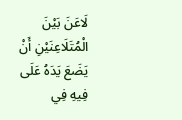لَاعَنَ بَيْنَ الْمُتَلَاعِنَيْنِ أَنْ يَضَعَ يَدَهُ عَلَى فِيهِ فِي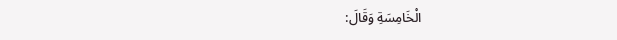الْخَامِسَةِ وَقَالَ: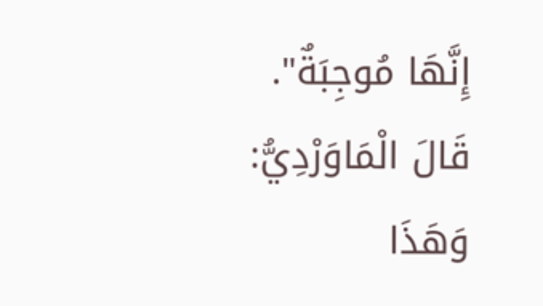إِنَّهَا مُوجِبَةٌ". قَالَ الْمَاوَرْدِيُّ: وَهَذَا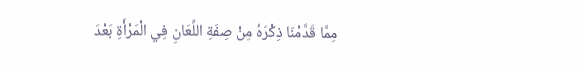مِمَّا قَدَّمْنَا ذِكْرَهُ مِنْ صِفَةِ اللِّعَانِ فِي الْمَرْأَةِ بَعْدَ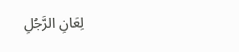لِعَانِ الرَّجُلِ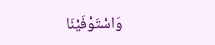وَاسْتَوْفَيْنَا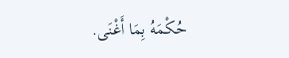حُكْمَهُ بِمَا أَغْنَى.